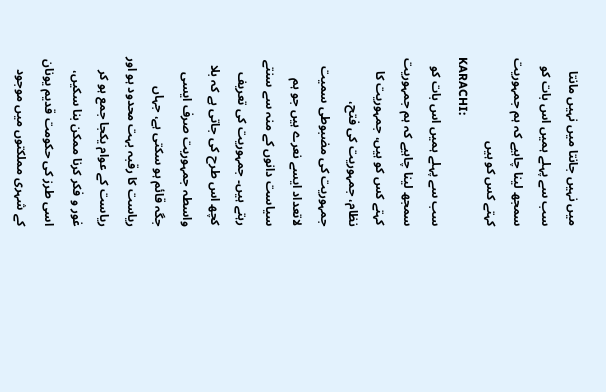میں نہیں جانتا میں نہیں مانتا
سب سے پہلے ہمیں اس بات کو سمجھ لینا چاہیے کہ ہم جمہوریت کہتے کس کو ہیں
KARACHI:
سب سے پہلے ہمیں اس بات کو سمجھ لینا چاہیے کہ ہم جمہوریت کہتے کس کو ہیں، جمہوریت کا نظام، جمہوریت کی فتح، جمہوریت کی مضبوطی سمیت لاتعداد ایسے نعرے ہیں جو ہم سیاست دانوں کے منہ سے سنتے رہتے ہیں۔ جمہوریت کی تعریف کچھ اس طرح کی جاتی ہے کہ بلا واسطہ جمہوریت صرف ایسی جگہ قائم ہو سکتی ہے، جہاں ریاست کا رقبہ بہت محدود ہو اور ریاست کے عوام یکجا جمع ہو کر غور و فکر کرنا ممکن بنا سکیں، اسی طرز کی حکومت قدیم یونان کے شہری مملکتوں میں موجود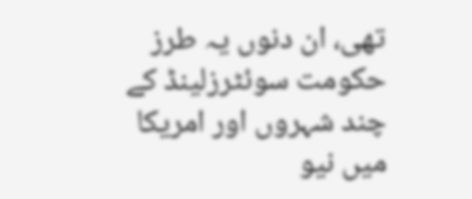تھی، ان دنوں یہ طرز حکومت سوئٹرزلینڈ کے چند شہروں اور امریکا میں نیو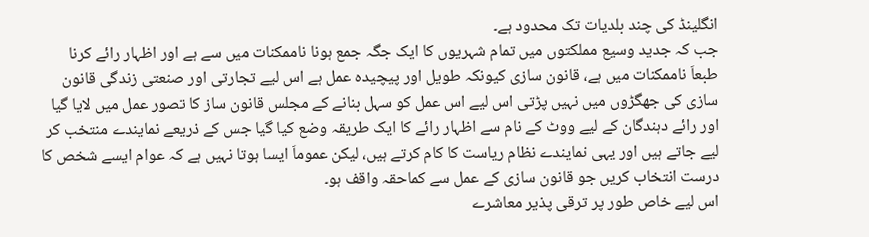انگلینڈ کی چند بلدیات تک محدود ہے۔
جب کہ جدید وسیع مملکتوں میں تمام شہریوں کا ایک جگہ جمع ہونا ناممکنات میں سے ہے اور اظہار رائے کرنا طبعاَ ناممکنات میں ہے، قانون سازی کیونکہ طویل اور پیچیدہ عمل ہے اس لیے تجارتی اور صنعتی زندگی قانون سازی کی جھگڑوں میں نہیں پڑتی اس لیے اس عمل کو سہل بنانے کے مجلس قانون ساز کا تصور عمل میں لایا گیا اور رائے دہندگان کے لیے ووٹ کے نام سے اظہار رائے کا ایک طریقہ وضع کیا گیا جس کے ذریعے نمایندے منتخب کر لیے جاتے ہیں اور یہی نمایندے نظام ریاست کا کام کرتے ہیں، لیکن عموماَ ایسا ہوتا نہیں ہے کہ عوام ایسے شخص کا درست انتخاب کریں جو قانون سازی کے عمل سے کماحقہ واقف ہو۔
اس لیے خاص طور پر ترقی پذیر معاشرے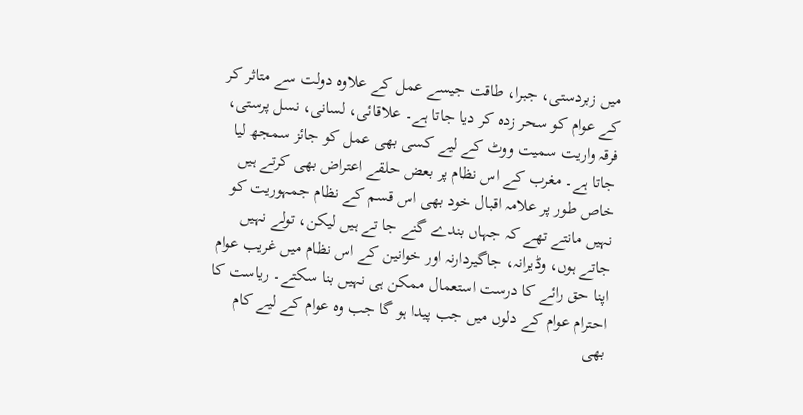میں زبردستی، جبرا، طاقت جیسے عمل کے علاوہ دولت سے متاثر کر کے عوام کو سحر زدہ کر دیا جاتا ہے۔ علاقائی، لسانی، نسل پرستی، فرقہ واریت سمیت ووٹ کے لیے کسی بھی عمل کو جائز سمجھ لیا جاتا ہے۔ مغرب کے اس نظام پر بعض حلقے اعتراض بھی کرتے ہیں خاص طور پر علامہ اقبال خود بھی اس قسم کے نظام جمہوریت کو نہیں مانتے تھے کہ جہاں بندے گنے جا تے ہیں لیکن، تولے نہیں جاتے ہوں، وڈیرانہ، جاگیردارنہ اور خوانین کے اس نظام میں غریب عوام اپنا حق رائے کا درست استعمال ممکن ہی نہیں بنا سکتے۔ ریاست کا احترام عوام کے دلوں میں جب پیدا ہو گا جب وہ عوام کے لیے کام بھی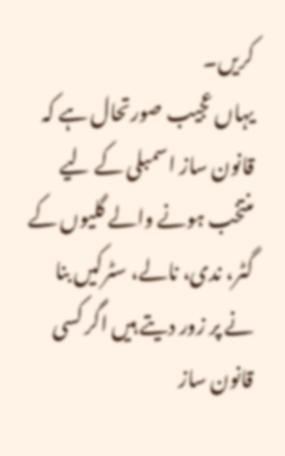کریں۔
یہاں عجیب صورتحال ہے کہ قانون ساز اسمبلی کے لیے منتخب ہونے والے گلیوں کے گٹر، ندی، نالے، سٹرکیں بنا نے پر زور دیتے ہیں اگر کسی قانون ساز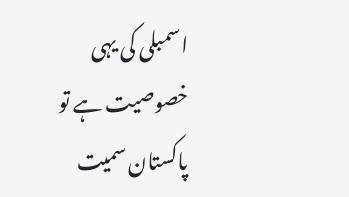اسمبلی کی یہی خصوصیت ہے تو پاکستان سمیت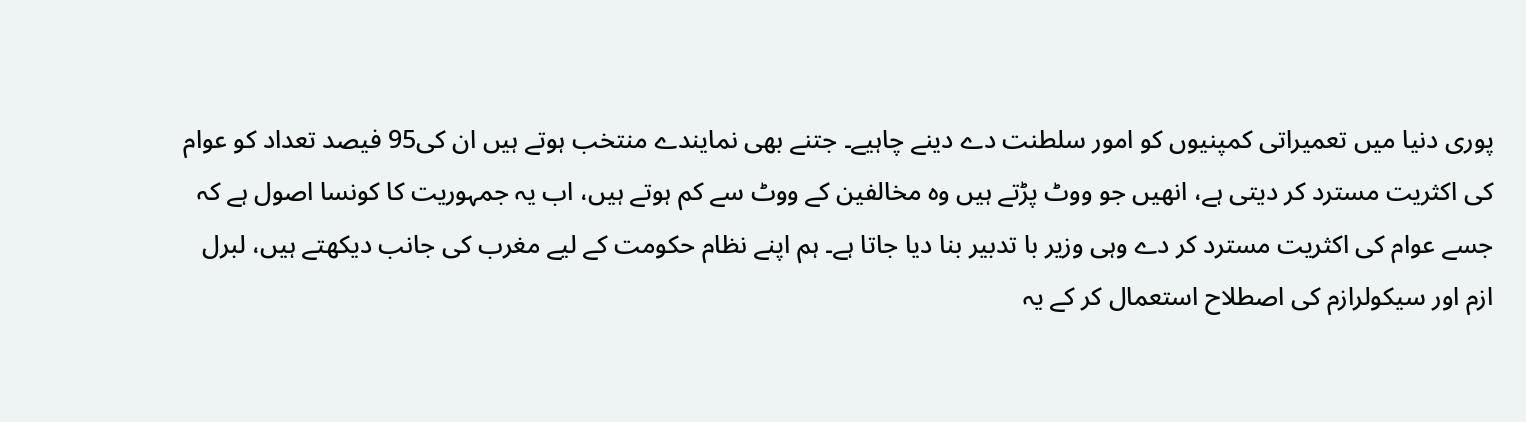پوری دنیا میں تعمیراتی کمپنیوں کو امور سلطنت دے دینے چاہیے۔ جتنے بھی نمایندے منتخب ہوتے ہیں ان کی95 فیصد تعداد کو عوام کی اکثریت مسترد کر دیتی ہے، انھیں جو ووٹ پڑتے ہیں وہ مخالفین کے ووٹ سے کم ہوتے ہیں، اب یہ جمہوریت کا کونسا اصول ہے کہ جسے عوام کی اکثریت مسترد کر دے وہی وزیر با تدبیر بنا دیا جاتا ہے۔ ہم اپنے نظام حکومت کے لیے مغرب کی جانب دیکھتے ہیں، لبرل ازم اور سیکولرازم کی اصطلاح استعمال کر کے یہ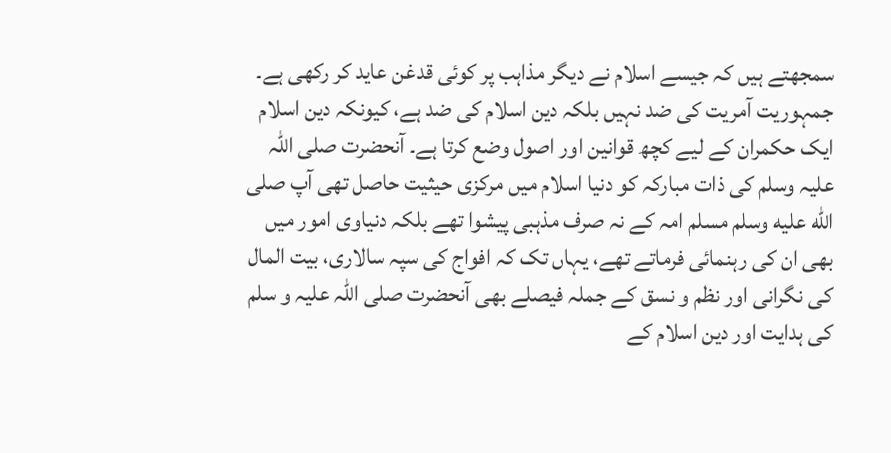سمجھتے ہیں کہ جیسے اسلام نے دیگر مذاہب پر کوئی قدغن عاید کر رکھی ہے۔
جمہوریت آمریت کی ضد نہیں بلکہ دین اسلام کی ضد ہے، کیونکہ دین اسلام ایک حکمران کے لیے کچھ قوانین اور اصول وضع کرتا ہے۔ آنحضرت صلی اللہ علیہ وسلم کی ذات مبارکہ کو دنیا اسلام میں مرکزی حیثیت حاصل تھی آپ صلى الله عليه وسلم مسلم امہ کے نہ صرف مذہبی پیشوا تھے بلکہ دنیاوی امور میں بھی ان کی رہنمائی فرماتے تھے، یہاں تک کہ افواج کی سپہ سالاری، بیت المال کی نگرانی اور نظم و نسق کے جملہ فیصلے بھی آنحضرت صلی اللہ علیہ و سلم کی ہدایت اور دین اسلام کے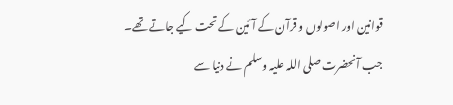قوانین اور اصولوں و قرآن کے آئین کے تحت کیے جاتے تھے۔
جب آنحضرت صلی اللہ علیہ وسلم نے دنیا سے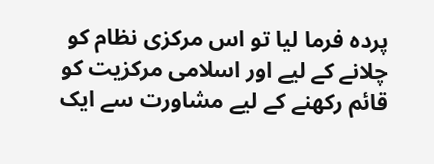پردہ فرما لیا تو اس مرکزی نظام کو چلانے کے لیے اور اسلامی مرکزیت کو قائم رکھنے کے لیے مشاورت سے ایک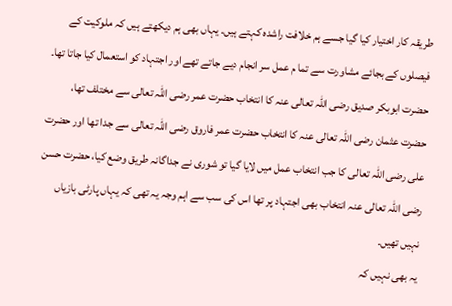طریقہ کار اختیار کیا گیا جسے ہم خلافت راشدہ کہتے ہیں۔ یہاں بھی ہم دیکھتے ہیں کہ ملوکیت کے فیصلوں کے بجائے مشاورت سے تما م عمل سر انجام دیے جاتے تھے اور اجتہاد کو استعمال کیا جاتا تھا۔ حضرت ابوبکر صدیق رضی اللہ تعالی عنہ کا انتخاب حضرت عمر رضی اللہ تعالی سے مختلف تھا، حضرت عثمان رضی اللہ تعالی عنہ کا انتخاب حضرت عمر فاروق رضی اللہ تعالی سے جدا تھا اور حضرت علی رضی اللہ تعالی کا جب انتخاب عمل میں لایا گیا تو شوری نے جداگانہ طریق وضع کیا، حضرت حسن رضی اللہ تعالی عنہ انتخاب بھی اجتہاد پر تھا اس کی سب سے اہم وجہ یہ تھی کہ یہاں پارٹی بازیاں نہیں تھیں۔
یہ بھی نہیں کہ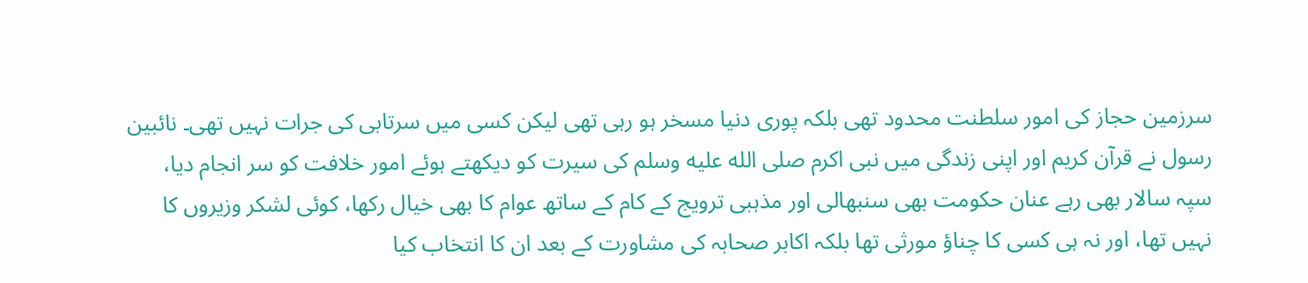سرزمین حجاز کی امور سلطنت محدود تھی بلکہ پوری دنیا مسخر ہو رہی تھی لیکن کسی میں سرتابی کی جرات نہیں تھی۔ نائبین رسول نے قرآن کریم اور اپنی زندگی میں نبی اکرم صلى الله عليه وسلم کی سیرت کو دیکھتے ہوئے امور خلافت کو سر انجام دیا، سپہ سالار بھی رہے عنان حکومت بھی سنبھالی اور مذہبی ترویج کے کام کے ساتھ عوام کا بھی خیال رکھا، کوئی لشکر وزیروں کا نہیں تھا، اور نہ ہی کسی کا چناؤ مورثی تھا بلکہ اکابر صحابہ کی مشاورت کے بعد ان کا انتخاب کیا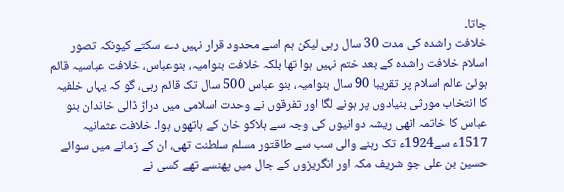جاتا۔
خلافت راشدہ کی مدت 30 سال رہی لیکن ہم اسے محدود قرار نہیں دے سکتے کیونکہ تصور اسلام خلافت راشدہ کے بعد ختم نہیں ہوا تھا بلکہ خلافت بنوامیہ، بنوعباس، خلافت عباسیہ قائم ہوئیْ عالم اسلام پر تقریبا 90 سال بنوامیہ، بنو عباس 500 سال تک قائم رہی، گو کہ یہاں خلفیہ کا انتخاب مورثی بنیادوں پر ہونے لگا اور تفرقوں نے وحدت اسلامی میں دراڑ ڈالی خاندان بنو عباس کا خاتمہ انھی ریشہ دوانیوں کی وجہ سے ہلاکو خان کے ہاتھوں ہوا۔ خلافت عثمانیہ 1517ء سے1924ء تک رہنے والی سب سے طاقتور مسلم سلطنت تھی، ان کے زمانے میں سوائے حسین بن علی جو شریف مکہ اور انگریزوں کے جال میں پھنسے تھے کسی نے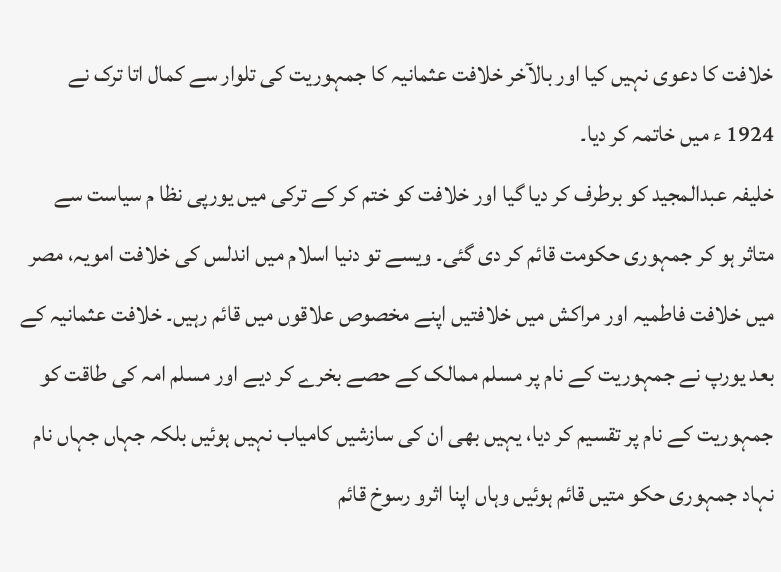خلافت کا دعوی نہیں کیا اور بالآخر خلافت عثمانیہ کا جمہوریت کی تلوار سے کمال اتا ترک نے 1924 ء میں خاتمہ کر دیا۔
خلیفہ عبدالمجید کو برطرف کر دیا گیا اور خلافت کو ختم کر کے ترکی میں یورپی نظا م سیاست سے متاثر ہو کر جمہوری حکومت قائم کر دی گئی۔ ویسے تو دنیا اسلام میں اندلس کی خلافت امویہ، مصر میں خلافت فاطمیہ اور مراکش میں خلافتیں اپنے مخصوص علاقوں میں قائم رہیں۔ خلافت عثمانیہ کے بعد یورپ نے جمہوریت کے نام پر مسلم ممالک کے حصے بخرے کر دیے اور مسلم امہ کی طاقت کو جمہوریت کے نام پر تقسیم کر دیا، یہیں بھی ان کی سازشیں کامیاب نہیں ہوئیں بلکہ جہاں جہاں نام نہاد جمہوری حکو متیں قائم ہوئیں وہاں اپنا اثرو رسوخ قائم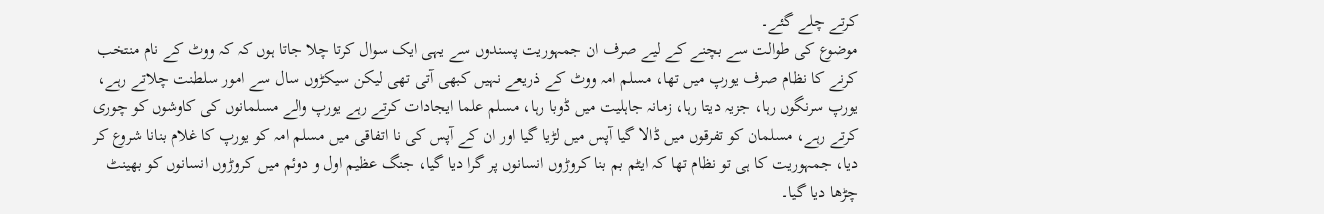کرتے چلے گئے۔
موضوع کی طوالت سے بچنے کے لیے صرف ان جمہوریت پسندوں سے یہی ایک سوال کرتا چلا جاتا ہوں کہ کہ ووٹ کے نام منتخب کرنے کا نظام صرف یورپ میں تھا، مسلم امہ ووٹ کے ذریعے نہیں کبھی آتی تھی لیکن سیکڑوں سال سے امور سلطنت چلاتے رہے، یورپ سرنگوں رہا، جزیہ دیتا رہا، زمانہ جاہلیت میں ڈوبا رہا، مسلم علما ایجادات کرتے رہے یورپ والے مسلمانوں کی کاوشوں کو چوری کرتے رہے، مسلمان کو تفرقوں میں ڈالا گیا آپس میں لڑیا گیا اور ان کے آپس کی نا اتفاقی میں مسلم امہ کو یورپ کا غلام بنانا شروع کر دیا، جمہوریت کا ہی تو نظام تھا کہ ایٹم بم بنا کروڑوں انسانوں پر گرا دیا گیا، جنگ عظیم اول و دوئم میں کروڑوں انسانوں کو بھینٹ چڑھا دیا گیا۔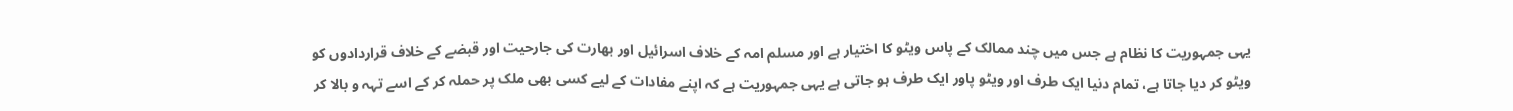یہی جمہوریت کا نظام ہے جس میں چند ممالک کے پاس ویٹو کا اختیار ہے اور مسلم امہ کے خلاف اسرائیل اور بھارت کی جارحیت اور قبضے کے خلاف قراردادوں کو ویٹو کر دیا جاتا ہے، تمام دنیا ایک طرف اور ویٹو پاور ایک طرف ہو جاتی ہے یہی جمہوریت ہے کہ اپنے مفادات کے لیے کسی بھی ملک پر حملہ کر کے اسے تہہ و بالا کر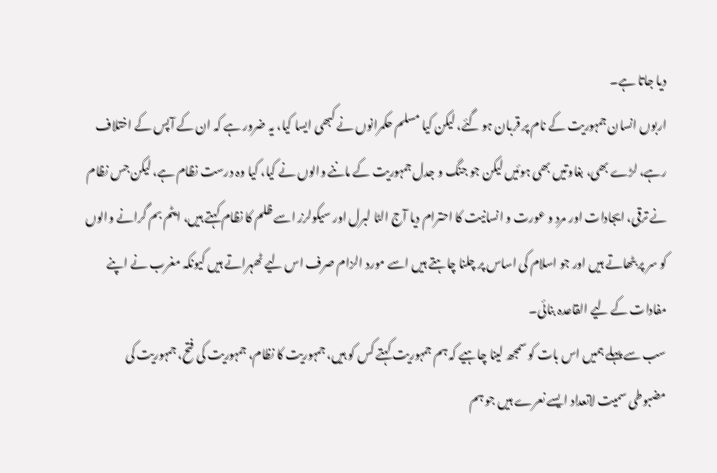دیا جاتا ہے۔
اربوں انسان جمہوریت کے نام پر قربان ہو گئے، لیکن کیا مسلم حکمرانوں نے کبھی ایسا کیا، یہ ضرور ہے کہ ان کے آپس کے اختلاف رہے، لڑے بھی، بغاوتیں بھی ہوئیں لیکن جو جنگ و جدل جمہوریت کے ماننے والوں نے کیا، کیا وہ درست نظام ہے، لیکن جس نظام نے ترقی، ایجادات اور مرد و عورت و انسانیت کا احترام دیا آج الٹا لبرل اور سیکولرز اسے ظلم کا نظام کہتے ہیں، ایٹم بم گرانے والوں کو سر پر بٹھاتے ہیں اور جو اسلام کی اساس پر چلنا چاہتے ہیں اسے مورد الزام صرف اس لیے ٹھہراتے ہیں کیونکہ مغرب نے اپنے مفادات کے لیے القاعدہ بنائی۔
سب سے پہلے ہمیں اس بات کو سمجھ لینا چاہیے کہ ہم جمہوریت کہتے کس کو ہیں، جمہوریت کا نظام، جمہوریت کی فتح، جمہوریت کی مضبوطی سمیت لاتعداد ایسے نعرے ہیں جو ہم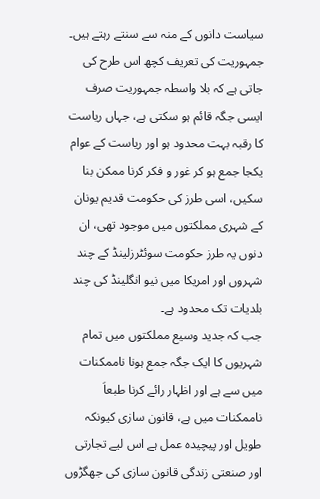سیاست دانوں کے منہ سے سنتے رہتے ہیں۔ جمہوریت کی تعریف کچھ اس طرح کی جاتی ہے کہ بلا واسطہ جمہوریت صرف ایسی جگہ قائم ہو سکتی ہے، جہاں ریاست کا رقبہ بہت محدود ہو اور ریاست کے عوام یکجا جمع ہو کر غور و فکر کرنا ممکن بنا سکیں، اسی طرز کی حکومت قدیم یونان کے شہری مملکتوں میں موجود تھی، ان دنوں یہ طرز حکومت سوئٹرزلینڈ کے چند شہروں اور امریکا میں نیو انگلینڈ کی چند بلدیات تک محدود ہے۔
جب کہ جدید وسیع مملکتوں میں تمام شہریوں کا ایک جگہ جمع ہونا ناممکنات میں سے ہے اور اظہار رائے کرنا طبعاَ ناممکنات میں ہے، قانون سازی کیونکہ طویل اور پیچیدہ عمل ہے اس لیے تجارتی اور صنعتی زندگی قانون سازی کی جھگڑوں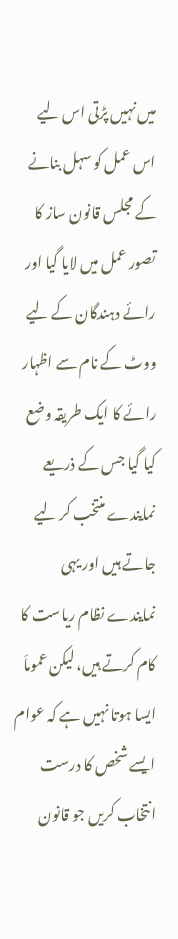میں نہیں پڑتی اس لیے اس عمل کو سہل بنانے کے مجلس قانون ساز کا تصور عمل میں لایا گیا اور رائے دہندگان کے لیے ووٹ کے نام سے اظہار رائے کا ایک طریقہ وضع کیا گیا جس کے ذریعے نمایندے منتخب کر لیے جاتے ہیں اور یہی نمایندے نظام ریاست کا کام کرتے ہیں، لیکن عموماَ ایسا ہوتا نہیں ہے کہ عوام ایسے شخص کا درست انتخاب کریں جو قانون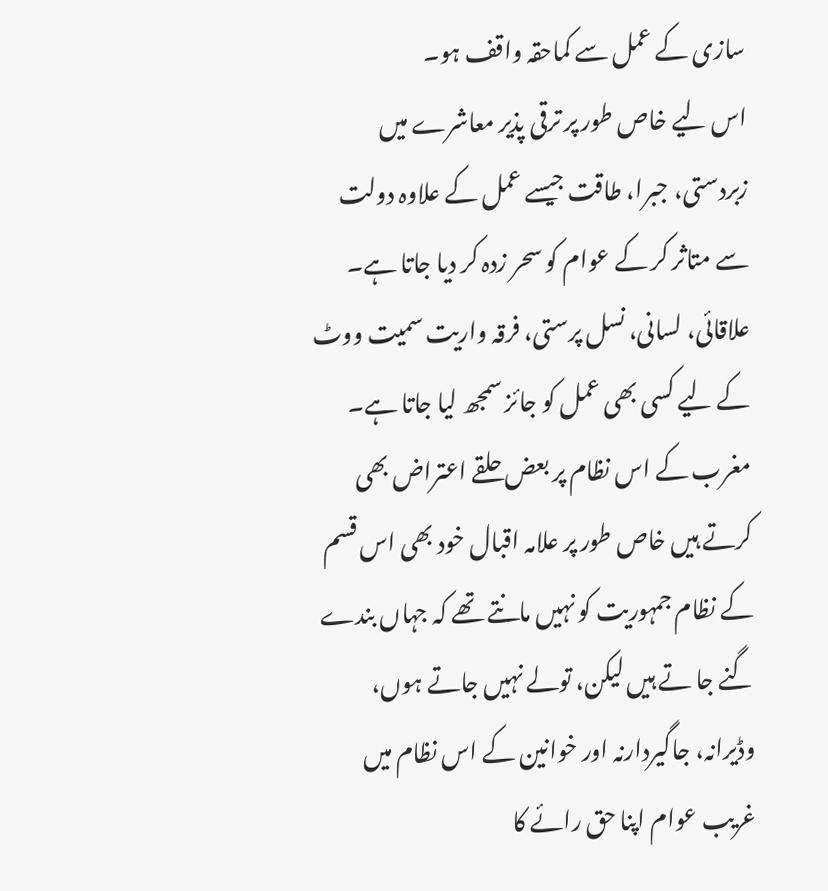سازی کے عمل سے کماحقہ واقف ہو۔
اس لیے خاص طور پر ترقی پذیر معاشرے میں زبردستی، جبرا، طاقت جیسے عمل کے علاوہ دولت سے متاثر کر کے عوام کو سحر زدہ کر دیا جاتا ہے۔ علاقائی، لسانی، نسل پرستی، فرقہ واریت سمیت ووٹ کے لیے کسی بھی عمل کو جائز سمجھ لیا جاتا ہے۔ مغرب کے اس نظام پر بعض حلقے اعتراض بھی کرتے ہیں خاص طور پر علامہ اقبال خود بھی اس قسم کے نظام جمہوریت کو نہیں مانتے تھے کہ جہاں بندے گنے جا تے ہیں لیکن، تولے نہیں جاتے ہوں، وڈیرانہ، جاگیردارنہ اور خوانین کے اس نظام میں غریب عوام اپنا حق رائے کا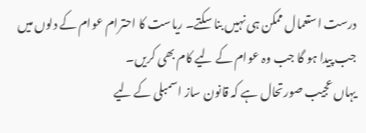درست استعمال ممکن ہی نہیں بنا سکتے۔ ریاست کا احترام عوام کے دلوں میں جب پیدا ہو گا جب وہ عوام کے لیے کام بھی کریں۔
یہاں عجیب صورتحال ہے کہ قانون ساز اسمبلی کے لیے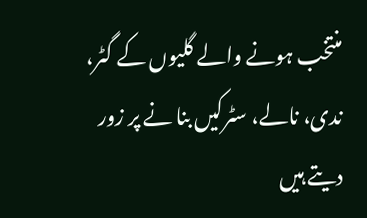منتخب ہونے والے گلیوں کے گٹر، ندی، نالے، سٹرکیں بنا نے پر زور دیتے ہیں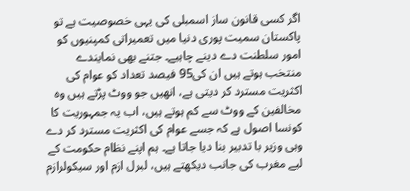اگر کسی قانون ساز اسمبلی کی یہی خصوصیت ہے تو پاکستان سمیت پوری دنیا میں تعمیراتی کمپنیوں کو امور سلطنت دے دینے چاہیے۔ جتنے بھی نمایندے منتخب ہوتے ہیں ان کی95 فیصد تعداد کو عوام کی اکثریت مسترد کر دیتی ہے، انھیں جو ووٹ پڑتے ہیں وہ مخالفین کے ووٹ سے کم ہوتے ہیں، اب یہ جمہوریت کا کونسا اصول ہے کہ جسے عوام کی اکثریت مسترد کر دے وہی وزیر با تدبیر بنا دیا جاتا ہے۔ ہم اپنے نظام حکومت کے لیے مغرب کی جانب دیکھتے ہیں، لبرل ازم اور سیکولرازم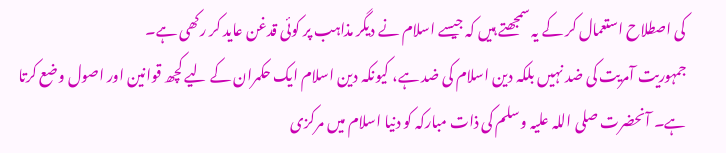کی اصطلاح استعمال کر کے یہ سمجھتے ہیں کہ جیسے اسلام نے دیگر مذاہب پر کوئی قدغن عاید کر رکھی ہے۔
جمہوریت آمریت کی ضد نہیں بلکہ دین اسلام کی ضد ہے، کیونکہ دین اسلام ایک حکمران کے لیے کچھ قوانین اور اصول وضع کرتا ہے۔ آنحضرت صلی اللہ علیہ وسلم کی ذات مبارکہ کو دنیا اسلام میں مرکزی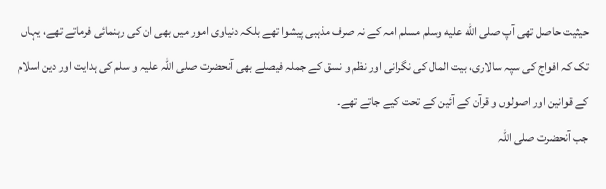حیثیت حاصل تھی آپ صلى الله عليه وسلم مسلم امہ کے نہ صرف مذہبی پیشوا تھے بلکہ دنیاوی امور میں بھی ان کی رہنمائی فرماتے تھے، یہاں تک کہ افواج کی سپہ سالاری، بیت المال کی نگرانی اور نظم و نسق کے جملہ فیصلے بھی آنحضرت صلی اللہ علیہ و سلم کی ہدایت اور دین اسلام کے قوانین اور اصولوں و قرآن کے آئین کے تحت کیے جاتے تھے۔
جب آنحضرت صلی اللہ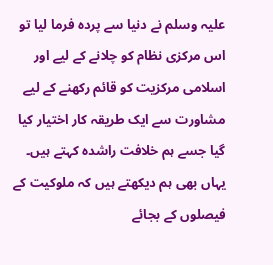علیہ وسلم نے دنیا سے پردہ فرما لیا تو اس مرکزی نظام کو چلانے کے لیے اور اسلامی مرکزیت کو قائم رکھنے کے لیے مشاورت سے ایک طریقہ کار اختیار کیا گیا جسے ہم خلافت راشدہ کہتے ہیں۔ یہاں بھی ہم دیکھتے ہیں کہ ملوکیت کے فیصلوں کے بجائے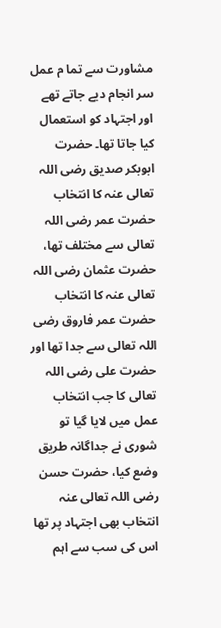مشاورت سے تما م عمل سر انجام دیے جاتے تھے اور اجتہاد کو استعمال کیا جاتا تھا۔ حضرت ابوبکر صدیق رضی اللہ تعالی عنہ کا انتخاب حضرت عمر رضی اللہ تعالی سے مختلف تھا، حضرت عثمان رضی اللہ تعالی عنہ کا انتخاب حضرت عمر فاروق رضی اللہ تعالی سے جدا تھا اور حضرت علی رضی اللہ تعالی کا جب انتخاب عمل میں لایا گیا تو شوری نے جداگانہ طریق وضع کیا، حضرت حسن رضی اللہ تعالی عنہ انتخاب بھی اجتہاد پر تھا اس کی سب سے اہم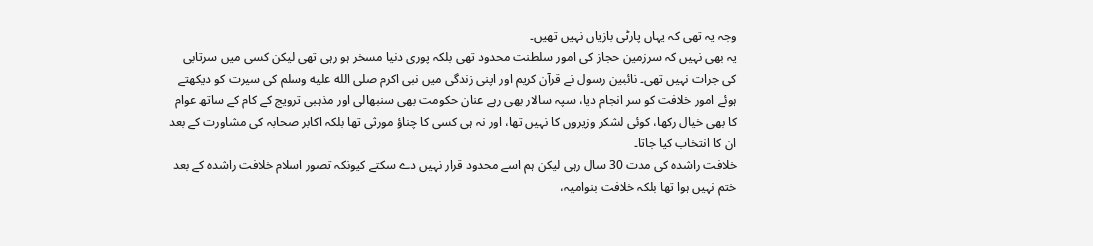وجہ یہ تھی کہ یہاں پارٹی بازیاں نہیں تھیں۔
یہ بھی نہیں کہ سرزمین حجاز کی امور سلطنت محدود تھی بلکہ پوری دنیا مسخر ہو رہی تھی لیکن کسی میں سرتابی کی جرات نہیں تھی۔ نائبین رسول نے قرآن کریم اور اپنی زندگی میں نبی اکرم صلى الله عليه وسلم کی سیرت کو دیکھتے ہوئے امور خلافت کو سر انجام دیا، سپہ سالار بھی رہے عنان حکومت بھی سنبھالی اور مذہبی ترویج کے کام کے ساتھ عوام کا بھی خیال رکھا، کوئی لشکر وزیروں کا نہیں تھا، اور نہ ہی کسی کا چناؤ مورثی تھا بلکہ اکابر صحابہ کی مشاورت کے بعد ان کا انتخاب کیا جاتا۔
خلافت راشدہ کی مدت 30 سال رہی لیکن ہم اسے محدود قرار نہیں دے سکتے کیونکہ تصور اسلام خلافت راشدہ کے بعد ختم نہیں ہوا تھا بلکہ خلافت بنوامیہ،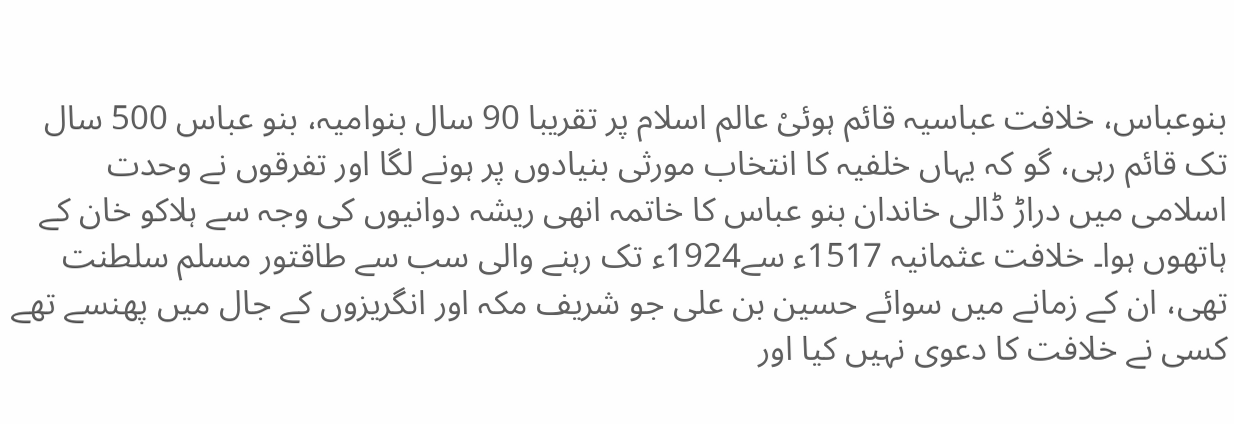بنوعباس، خلافت عباسیہ قائم ہوئیْ عالم اسلام پر تقریبا 90 سال بنوامیہ، بنو عباس 500 سال تک قائم رہی، گو کہ یہاں خلفیہ کا انتخاب مورثی بنیادوں پر ہونے لگا اور تفرقوں نے وحدت اسلامی میں دراڑ ڈالی خاندان بنو عباس کا خاتمہ انھی ریشہ دوانیوں کی وجہ سے ہلاکو خان کے ہاتھوں ہوا۔ خلافت عثمانیہ 1517ء سے1924ء تک رہنے والی سب سے طاقتور مسلم سلطنت تھی، ان کے زمانے میں سوائے حسین بن علی جو شریف مکہ اور انگریزوں کے جال میں پھنسے تھے کسی نے خلافت کا دعوی نہیں کیا اور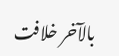بالآخر خلافت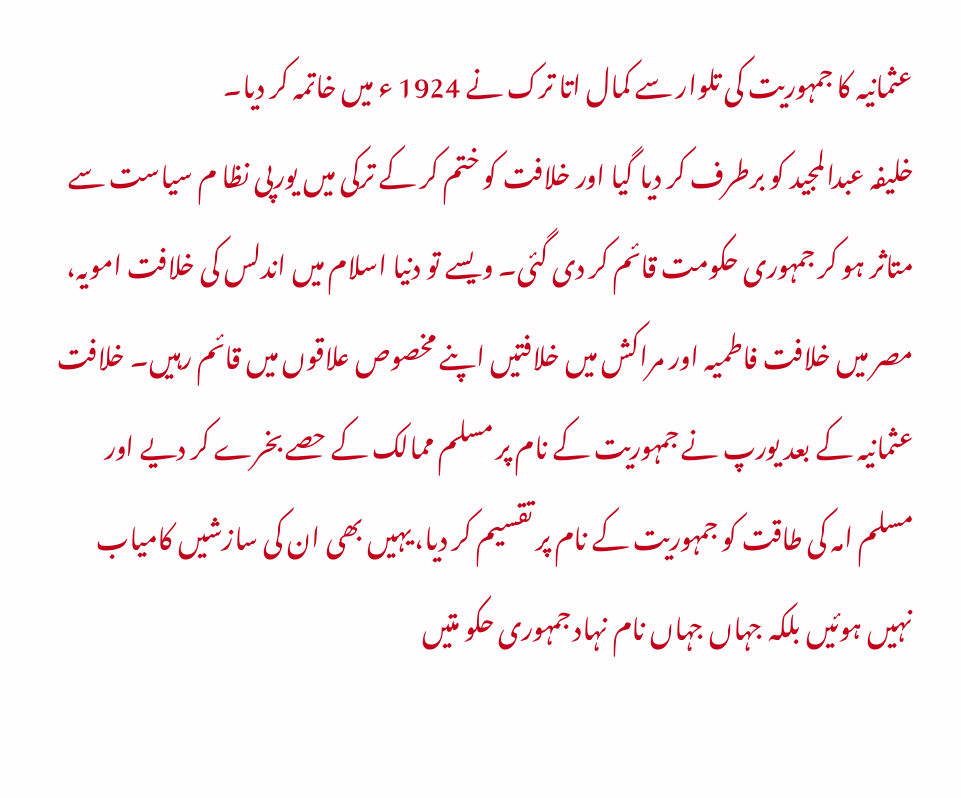عثمانیہ کا جمہوریت کی تلوار سے کمال اتا ترک نے 1924 ء میں خاتمہ کر دیا۔
خلیفہ عبدالمجید کو برطرف کر دیا گیا اور خلافت کو ختم کر کے ترکی میں یورپی نظا م سیاست سے متاثر ہو کر جمہوری حکومت قائم کر دی گئی۔ ویسے تو دنیا اسلام میں اندلس کی خلافت امویہ، مصر میں خلافت فاطمیہ اور مراکش میں خلافتیں اپنے مخصوص علاقوں میں قائم رہیں۔ خلافت عثمانیہ کے بعد یورپ نے جمہوریت کے نام پر مسلم ممالک کے حصے بخرے کر دیے اور مسلم امہ کی طاقت کو جمہوریت کے نام پر تقسیم کر دیا، یہیں بھی ان کی سازشیں کامیاب نہیں ہوئیں بلکہ جہاں جہاں نام نہاد جمہوری حکو متیں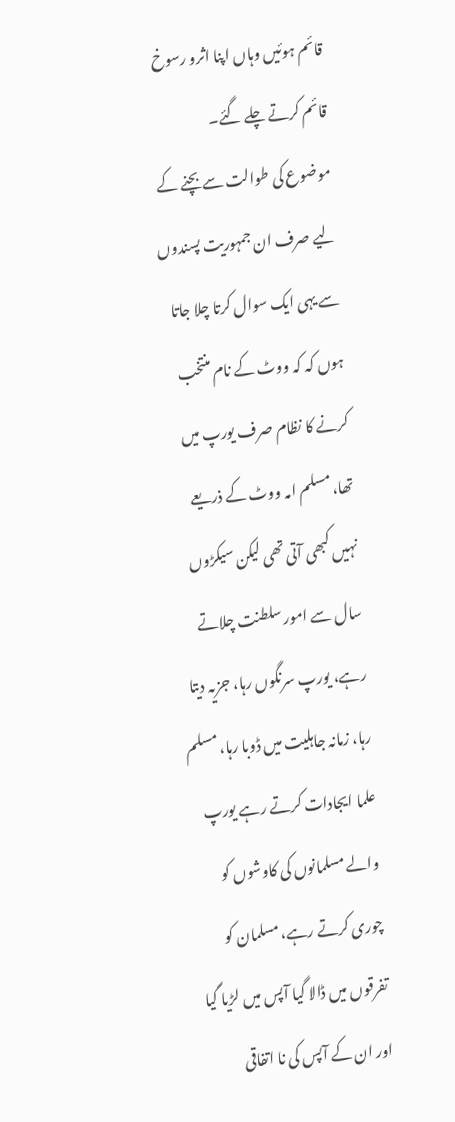قائم ہوئیں وہاں اپنا اثرو رسوخ قائم کرتے چلے گئے۔
موضوع کی طوالت سے بچنے کے لیے صرف ان جمہوریت پسندوں سے یہی ایک سوال کرتا چلا جاتا ہوں کہ کہ ووٹ کے نام منتخب کرنے کا نظام صرف یورپ میں تھا، مسلم امہ ووٹ کے ذریعے نہیں کبھی آتی تھی لیکن سیکڑوں سال سے امور سلطنت چلاتے رہے، یورپ سرنگوں رہا، جزیہ دیتا رہا، زمانہ جاہلیت میں ڈوبا رہا، مسلم علما ایجادات کرتے رہے یورپ والے مسلمانوں کی کاوشوں کو چوری کرتے رہے، مسلمان کو تفرقوں میں ڈالا گیا آپس میں لڑیا گیا اور ان کے آپس کی نا اتفاقی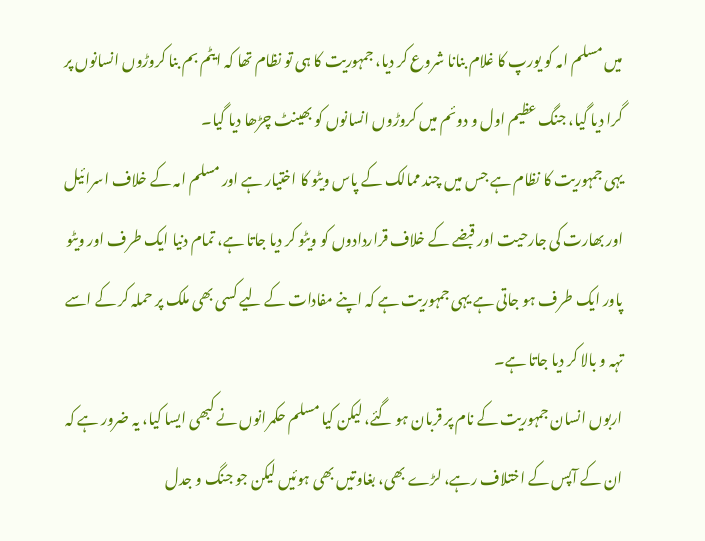میں مسلم امہ کو یورپ کا غلام بنانا شروع کر دیا، جمہوریت کا ہی تو نظام تھا کہ ایٹم بم بنا کروڑوں انسانوں پر گرا دیا گیا، جنگ عظیم اول و دوئم میں کروڑوں انسانوں کو بھینٹ چڑھا دیا گیا۔
یہی جمہوریت کا نظام ہے جس میں چند ممالک کے پاس ویٹو کا اختیار ہے اور مسلم امہ کے خلاف اسرائیل اور بھارت کی جارحیت اور قبضے کے خلاف قراردادوں کو ویٹو کر دیا جاتا ہے، تمام دنیا ایک طرف اور ویٹو پاور ایک طرف ہو جاتی ہے یہی جمہوریت ہے کہ اپنے مفادات کے لیے کسی بھی ملک پر حملہ کر کے اسے تہہ و بالا کر دیا جاتا ہے۔
اربوں انسان جمہوریت کے نام پر قربان ہو گئے، لیکن کیا مسلم حکمرانوں نے کبھی ایسا کیا، یہ ضرور ہے کہ ان کے آپس کے اختلاف رہے، لڑے بھی، بغاوتیں بھی ہوئیں لیکن جو جنگ و جدل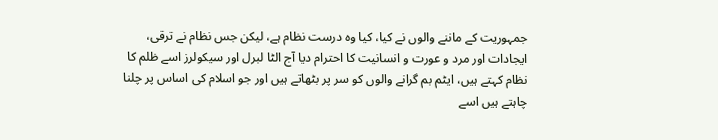جمہوریت کے ماننے والوں نے کیا، کیا وہ درست نظام ہے، لیکن جس نظام نے ترقی، ایجادات اور مرد و عورت و انسانیت کا احترام دیا آج الٹا لبرل اور سیکولرز اسے ظلم کا نظام کہتے ہیں، ایٹم بم گرانے والوں کو سر پر بٹھاتے ہیں اور جو اسلام کی اساس پر چلنا چاہتے ہیں اسے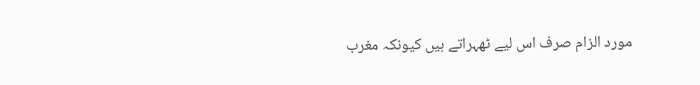مورد الزام صرف اس لیے ٹھہراتے ہیں کیونکہ مغرب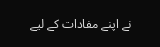نے اپنے مفادات کے لیے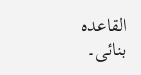القاعدہ بنائی۔